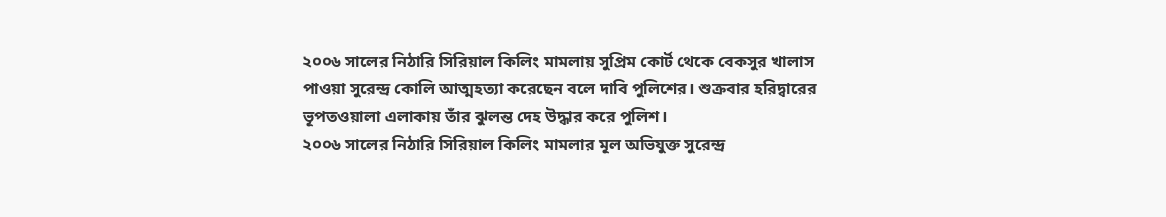২০০৬ সালের নিঠারি সিরিয়াল কিলিং মামলায় সুপ্রিম কোর্ট থেকে বেকসুর খালাস পাওয়া সুরেন্দ্র কোলি আত্মহত্যা করেছেন বলে দাবি পুলিশের। শুক্রবার হরিদ্বারের ভূপতওয়ালা এলাকায় তাঁর ঝুলন্ত দেহ উদ্ধার করে পুলিশ।
২০০৬ সালের নিঠারি সিরিয়াল কিলিং মামলার মূল অভিযুক্ত সুরেন্দ্র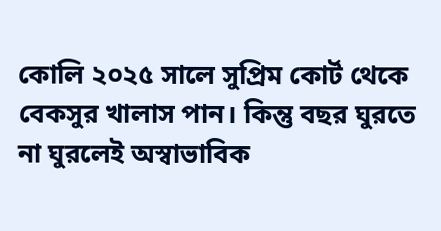কোলি ২০২৫ সালে সুপ্রিম কোর্ট থেকে বেকসুর খালাস পান। কিন্তু বছর ঘুরতে না ঘুরলেই অস্বাভাবিক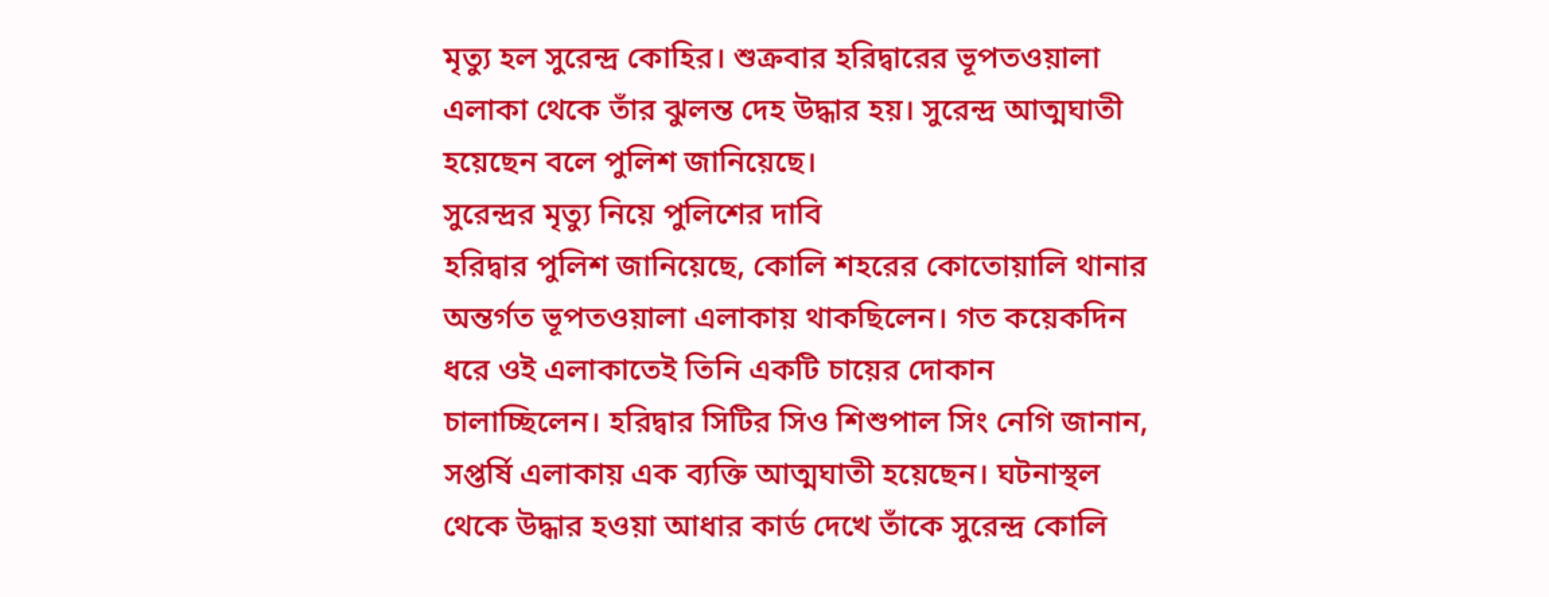মৃত্যু হল সুরেন্দ্র কোহির। শুক্রবার হরিদ্বারের ভূপতওয়ালা এলাকা থেকে তাঁর ঝুলন্ত দেহ উদ্ধার হয়। সুরেন্দ্র আত্মঘাতী হয়েছেন বলে পুলিশ জানিয়েছে।
সুরেন্দ্রর মৃত্যু নিয়ে পুলিশের দাবি
হরিদ্বার পুলিশ জানিয়েছে, কোলি শহরের কোতোয়ালি থানার অন্তর্গত ভূপতওয়ালা এলাকায় থাকছিলেন। গত কয়েকদিন ধরে ওই এলাকাতেই তিনি একটি চায়ের দোকান চালাচ্ছিলেন। হরিদ্বার সিটির সিও শিশুপাল সিং নেগি জানান, সপ্তর্ষি এলাকায় এক ব্যক্তি আত্মঘাতী হয়েছেন। ঘটনাস্থল থেকে উদ্ধার হওয়া আধার কার্ড দেখে তাঁকে সুরেন্দ্র কোলি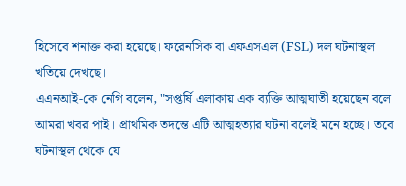হিসেবে শনাক্ত করা হয়েছে। ফরেনসিক বা এফএসএল (FSL) দল ঘটনাস্থল খতিয়ে দেখছে।
এএনআই-কে নেগি বলেন, "সপ্তর্ষি এলাকায় এক ব্যক্তি আত্মঘাতী হয়েছেন বলে আমরা খবর পাই। প্রাথমিক তদন্তে এটি আত্মহত্যার ঘটনা বলেই মনে হচ্ছে। তবে ঘটনাস্থল থেকে যে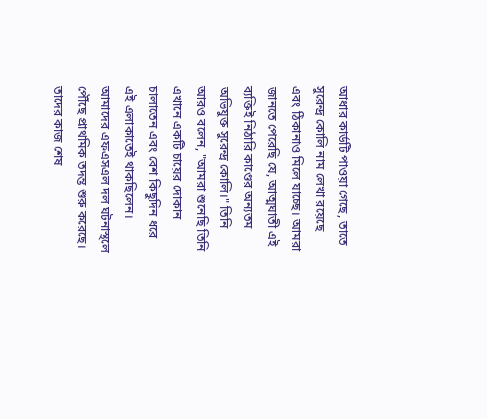আধার কার্ডটি পাওয়া গেছে, তাতে সুরেন্দ্র কোলি নাম লেখা রয়েছে এবং ঠিকানাও মিলে যাচ্ছে। আমরা জানতে পেরেছি যে, আত্মঘাতী এই ব্যক্তিই নিঠারি কাণ্ডের অন্যতম অভিযুক্ত সুরেন্দ্র কোলি।" তিনি আরও বলেন, "আমরা শুনেছি তিনি এখানে একটি চায়ের দোকান চালাতেন এবং বেশ কিছুদিন ধরে এই এলাকাতেই থাকছিলেন। আমাদের এফএসএল দল ঘটনাস্থলে পৌঁছে প্রাথমিক তদন্ত শুরু করেছে। তাদের কাজ শেষ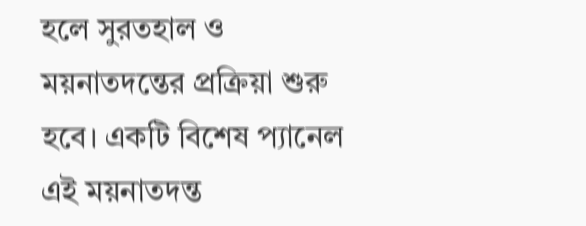হলে সুরতহাল ও ময়নাতদন্তের প্রক্রিয়া শুরু হবে। একটি বিশেষ প্যানেল এই ময়নাতদন্ত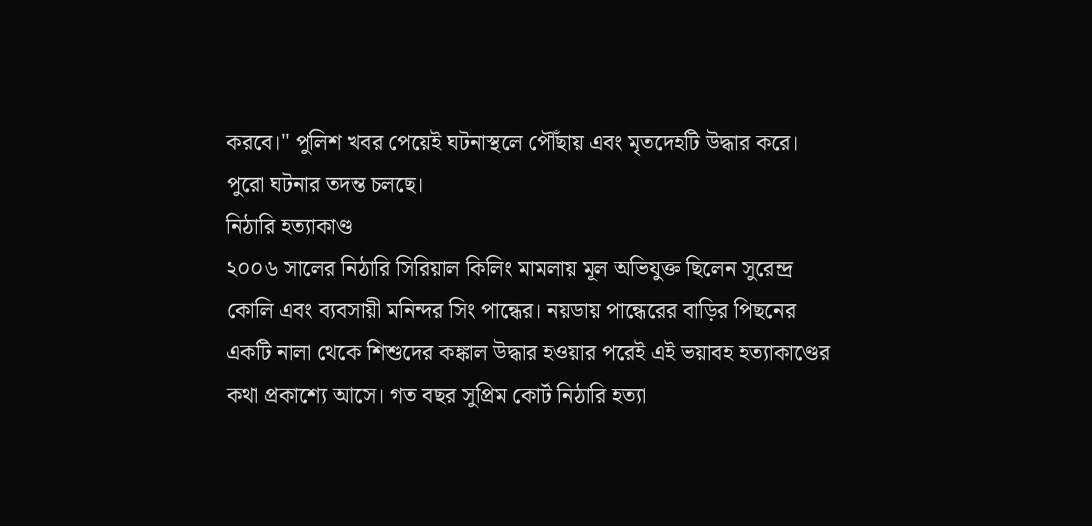করবে।" পুলিশ খবর পেয়েই ঘটনাস্থলে পৌঁছায় এবং মৃতদেহটি উদ্ধার করে। পুরো ঘটনার তদন্ত চলছে।
নিঠারি হত্যাকাণ্ড
২০০৬ সালের নিঠারি সিরিয়াল কিলিং মামলায় মূল অভিযুক্ত ছিলেন সুরেন্দ্র কোলি এবং ব্যবসায়ী মনিন্দর সিং পান্ধের। নয়ডায় পান্ধেরের বাড়ির পিছনের একটি নালা থেকে শিশুদের কঙ্কাল উদ্ধার হওয়ার পরেই এই ভয়াবহ হত্যাকাণ্ডের কথা প্রকাশ্যে আসে। গত বছর সুপ্রিম কোর্ট নিঠারি হত্যা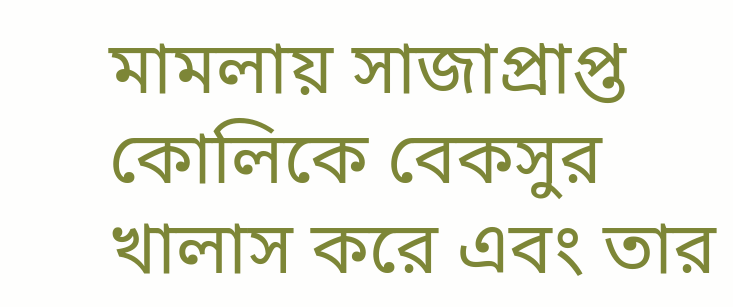মামলায় সাজাপ্রাপ্ত কোলিকে বেকসুর খালাস করে এবং তার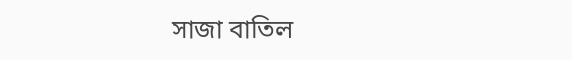সাজা বাতিল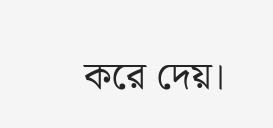করে দেয়।